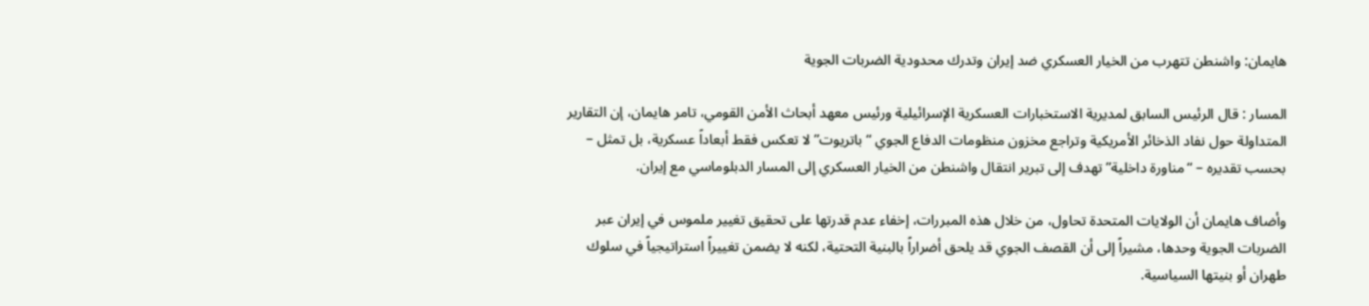هايمان: واشنطن تتهرب من الخيار العسكري ضد إيران وتدرك محدودية الضربات الجوية

المسار : قال الرئيس السابق لمديرية الاستخبارات العسكرية الإسرائيلية ورئيس معهد أبحاث الأمن القومي، تامر هايمان، إن التقارير المتداولة حول نفاد الذخائر الأمريكية وتراجع مخزون منظومات الدفاع الجوي “باتريوت” لا تعكس فقط أبعاداً عسكرية، بل تمثل – بحسب تقديره – “مناورة داخلية” تهدف إلى تبرير انتقال واشنطن من الخيار العسكري إلى المسار الدبلوماسي مع إيران.

وأضاف هايمان أن الولايات المتحدة تحاول، من خلال هذه المبررات، إخفاء عدم قدرتها على تحقيق تغيير ملموس في إيران عبر الضربات الجوية وحدها، مشيراً إلى أن القصف الجوي قد يلحق أضراراً بالبنية التحتية، لكنه لا يضمن تغييراً استراتيجياً في سلوك طهران أو بنيتها السياسية.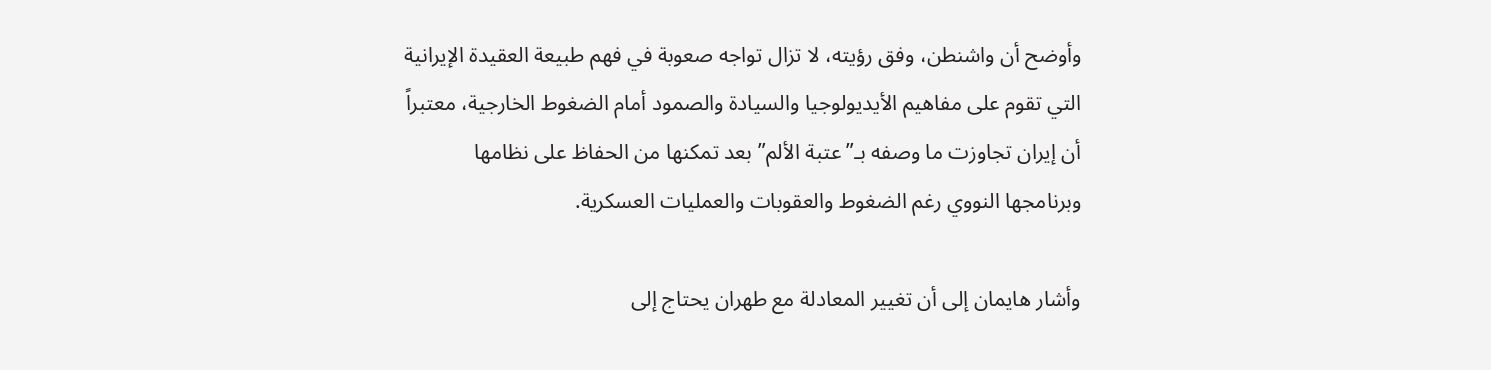وأوضح أن واشنطن، وفق رؤيته، لا تزال تواجه صعوبة في فهم طبيعة العقيدة الإيرانية التي تقوم على مفاهيم الأيديولوجيا والسيادة والصمود أمام الضغوط الخارجية، معتبراً أن إيران تجاوزت ما وصفه بـ”عتبة الألم” بعد تمكنها من الحفاظ على نظامها وبرنامجها النووي رغم الضغوط والعقوبات والعمليات العسكرية.

وأشار هايمان إلى أن تغيير المعادلة مع طهران يحتاج إلى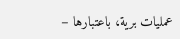عمليات برية، باعتبارها –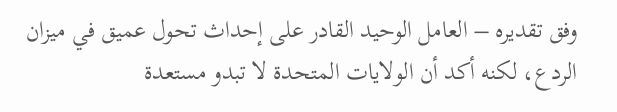وفق تقديره – العامل الوحيد القادر على إحداث تحول عميق في ميزان الردع، لكنه أكد أن الولايات المتحدة لا تبدو مستعدة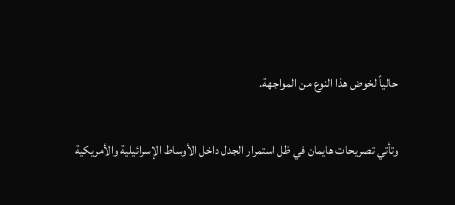حالياً لخوض هذا النوع من المواجهة.

وتأتي تصريحات هايمان في ظل استمرار الجدل داخل الأوساط الإسرائيلية والأمريكية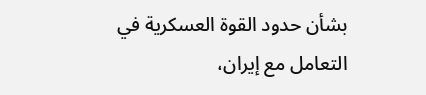بشأن حدود القوة العسكرية في التعامل مع إيران،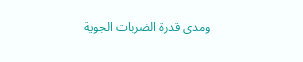ومدى قدرة الضربات الجوية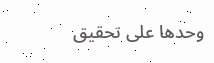وحدها على تحقيق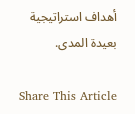أهداف استراتيجية بعيدة المدى.

Share This Article